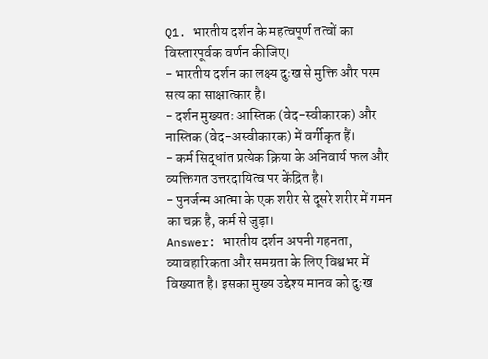Q1. भारतीय दर्शन के महत्वपूर्ण तत्वों का विस्तारपूर्वक वर्णन कीजिए।
- भारतीय दर्शन का लक्ष्य दुःख से मुक्ति और परम सत्य का साक्षात्कार है।
- दर्शन मुख्यतः आस्तिक (वेद-स्वीकारक) और नास्तिक (वेद-अस्वीकारक) में वर्गीकृत हैं।
- कर्म सिद्धांत प्रत्येक क्रिया के अनिवार्य फल और व्यक्तिगत उत्तरदायित्व पर केंद्रित है।
- पुनर्जन्म आत्मा के एक शरीर से दूसरे शरीर में गमन का चक्र है, कर्म से जुड़ा।
Answer: भारतीय दर्शन अपनी गहनता, व्यावहारिकता और समग्रता के लिए विश्वभर में विख्यात है। इसका मुख्य उद्देश्य मानव को दुःख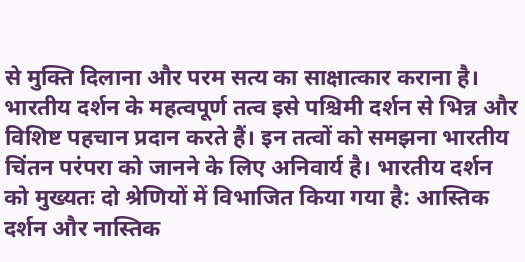से मुक्ति दिलाना और परम सत्य का साक्षात्कार कराना है। भारतीय दर्शन के महत्वपूर्ण तत्व इसे पश्चिमी दर्शन से भिन्न और विशिष्ट पहचान प्रदान करते हैं। इन तत्वों को समझना भारतीय चिंतन परंपरा को जानने के लिए अनिवार्य है। भारतीय दर्शन को मुख्यतः दो श्रेणियों में विभाजित किया गया है: आस्तिक दर्शन और नास्तिक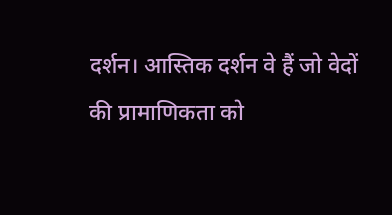दर्शन। आस्तिक दर्शन वे हैं जो वेदों की प्रामाणिकता को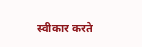स्वीकार करते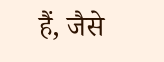हैं, जैसे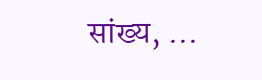सांख्य, ...